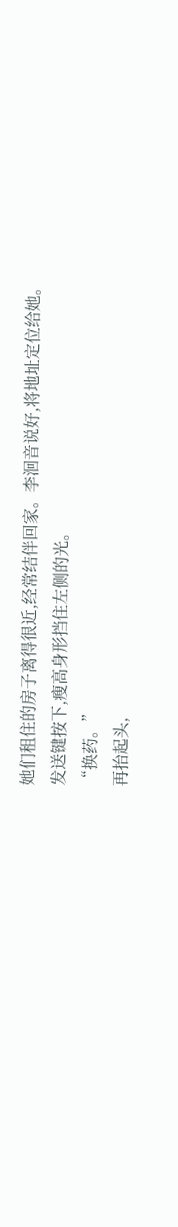她们租住的房子离得很近,经常结伴回家。李洄音说好,将地址定位给她。
发送键按下,瘦高身形挡住左侧的光。
“换药。”
再抬起头,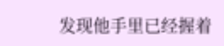发现他手里已经握着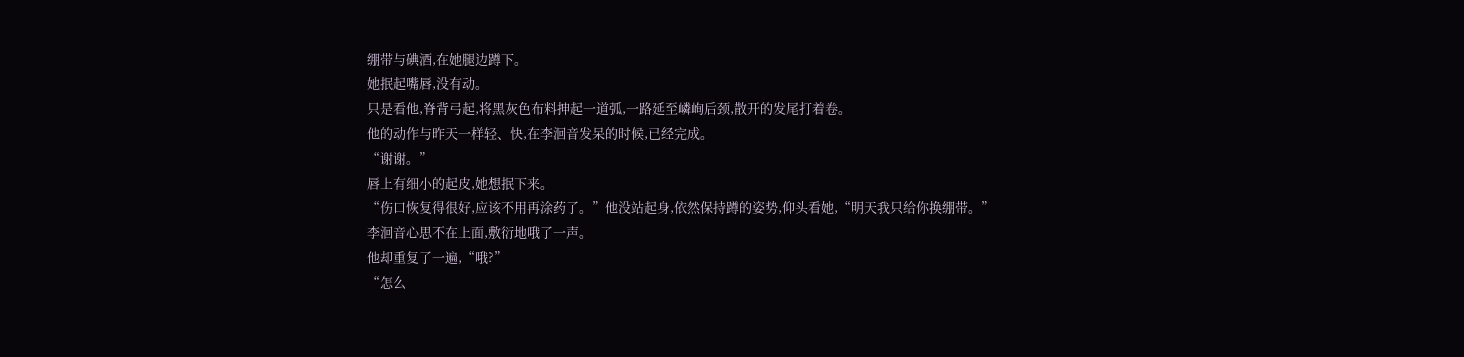绷带与碘酒,在她腿边蹲下。
她抿起嘴唇,没有动。
只是看他,脊背弓起,将黑灰色布料抻起一道弧,一路延至嶙峋后颈,散开的发尾打着卷。
他的动作与昨天一样轻、快,在李洄音发呆的时候,已经完成。
“谢谢。”
唇上有细小的起皮,她想抿下来。
“伤口恢复得很好,应该不用再涂药了。”他没站起身,依然保持蹲的姿势,仰头看她,“明天我只给你换绷带。”
李洄音心思不在上面,敷衍地哦了一声。
他却重复了一遍,“哦?”
“怎么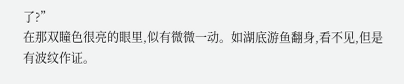了?”
在那双瞳色很亮的眼里,似有微微一动。如湖底游鱼翻身,看不见,但是有波纹作证。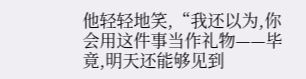他轻轻地笑,“我还以为,你会用这件事当作礼物——毕竟,明天还能够见到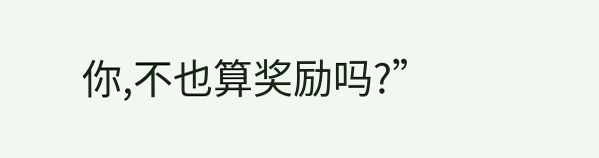你,不也算奖励吗?”